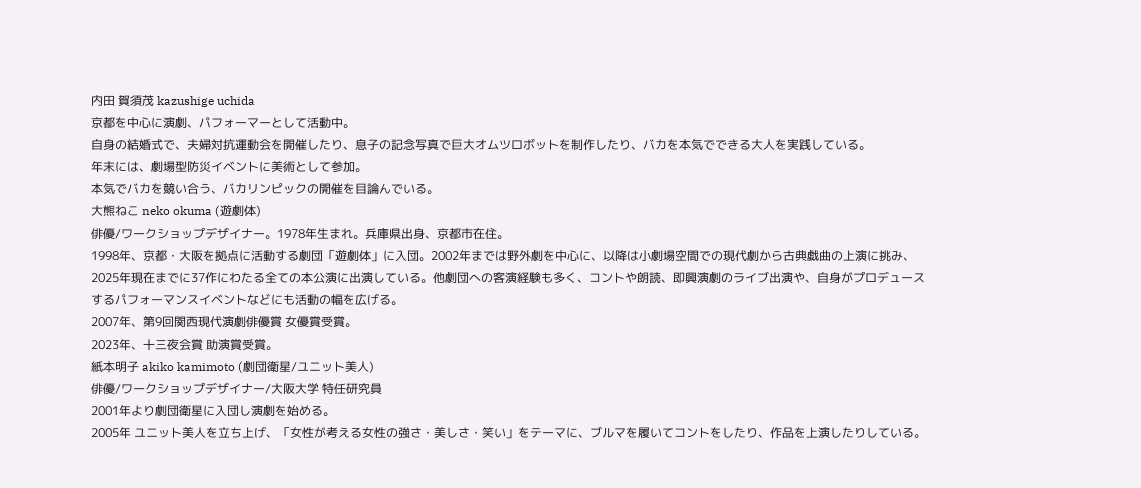内田 賀須茂 kazushige uchida
京都を中心に演劇、パフォーマーとして活動中。
自身の結婚式で、夫婦対抗運動会を開催したり、息子の記念写真で巨大オムツロボットを制作したり、バカを本気でできる大人を実践している。
年末には、劇場型防災イベントに美術として参加。
本気でバカを競い合う、バカリンピックの開催を目論んでいる。
大熊ねこ neko okuma (遊劇体)
俳優/ワークショップデザイナー。1978年生まれ。兵庫県出身、京都市在住。
1998年、京都・大阪を拠点に活動する劇団「遊劇体」に入団。2002年までは野外劇を中心に、以降は小劇場空間での現代劇から古典戯曲の上演に挑み、2025年現在までに37作にわたる全ての本公演に出演している。他劇団への客演経験も多く、コントや朗読、即興演劇のライブ出演や、自身がプロデュースするパフォーマンスイベントなどにも活動の幅を広げる。
2007年、第9回関西現代演劇俳優賞 女優賞受賞。
2023年、十三夜会賞 助演賞受賞。
紙本明子 akiko kamimoto (劇団衛星/ユニット美人)
俳優/ワークショップデザイナー/大阪大学 特任研究員
2001年より劇団衛星に入団し演劇を始める。
2005年 ユニット美人を立ち上げ、「女性が考える女性の強さ・美しさ・笑い」をテーマに、ブルマを履いてコントをしたり、作品を上演したりしている。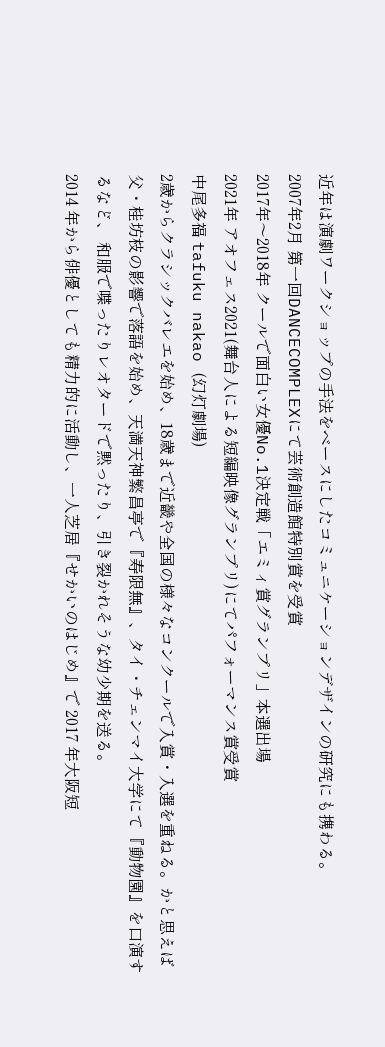近年は演劇ワークショップの手法をベースにしたコミュニケーションデザインの研究にも携わる。
2007年2月 第一回DANCECOMPLEXにて芸術創造館特別賞を受賞
2017年〜2018年 クールで面白い女優No.1決定戦「エミィ賞グランプリ」本選出場
2021年 アオフェス2021(舞台人による短編映像グランプリ)にてパフォーマンス賞受賞
中尾多福 tafuku nakao (幻灯劇場)
2歳からクラシックバレエを始め、18歳まで近畿や全国の様々なコンクールで入賞・入選を重ねる。かと思えば父・桂坊枝の影響で落語を始め、天満天神繁昌亭で『寿限無』、タイ・チェンマイ大学にて『動物園』を口演するなど、 和服で喋ったりレオタードで黙ったり、引き裂かれそうな幼少期を送る。
2014 年から俳優としても精力的に活動し、一人芝居『せかいのはじめ』で 2017 年大阪短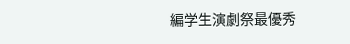編学生演劇祭最優秀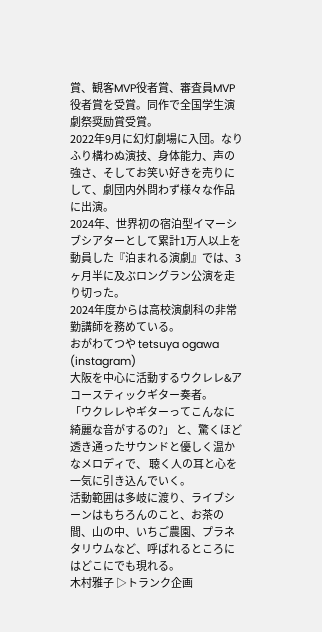賞、観客MVP役者賞、審査員MVP役者賞を受賞。同作で全国学生演劇祭奨励賞受賞。
2022年9月に幻灯劇場に入団。なりふり構わぬ演技、身体能力、声の強さ、そしてお笑い好きを売りにして、劇団内外問わず様々な作品に出演。
2024年、世界初の宿泊型イマーシブシアターとして累計1万人以上を動員した『泊まれる演劇』では、3ヶ月半に及ぶロングラン公演を走り切った。
2024年度からは高校演劇科の非常勤講師を務めている。
おがわてつや tetsuya ogawa (instagram)
大阪を中心に活動するウクレレ&アコースティックギター奏者。
「ウクレレやギターってこんなに綺麗な音がするの?」 と、驚くほど透き通ったサウンドと優しく温かなメロディで、 聴く人の耳と心を一気に引き込んでいく。
活動範囲は多岐に渡り、ライブシーンはもちろんのこと、お茶の間、山の中、いちご農園、プラネタリウムなど、呼ばれるところにはどこにでも現れる。
木村雅子 ▷トランク企画